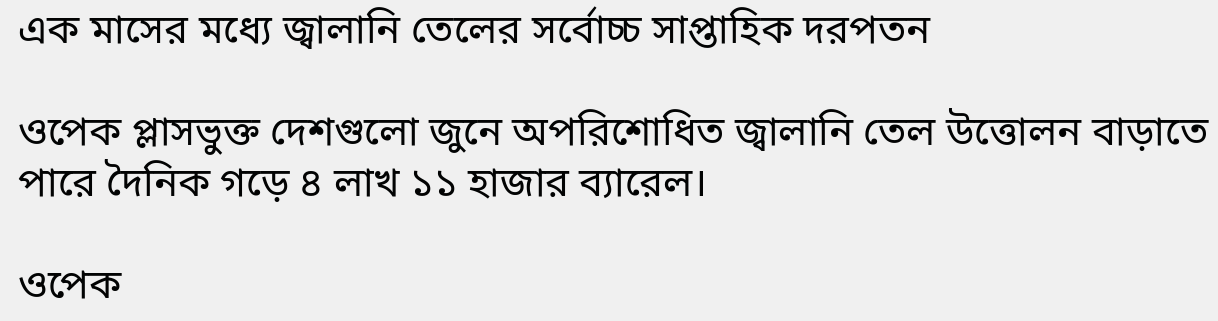এক মাসের মধ্যে জ্বালানি তেলের সর্বোচ্চ সাপ্তাহিক দরপতন

ওপেক প্লাসভুক্ত দেশগুলো জুনে অপরিশোধিত জ্বালানি তেল উত্তোলন বাড়াতে পারে দৈনিক গড়ে ৪ লাখ ১১ হাজার ব্যারেল।

ওপেক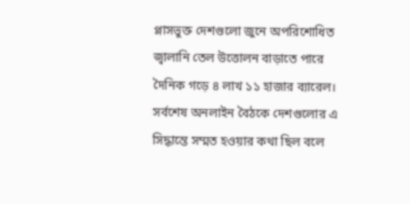প্লাসভুক্ত দেশগুলো জুনে অপরিশোধিত জ্বালানি তেল উত্তোলন বাড়াতে পারে দৈনিক গড়ে ৪ লাখ ১১ হাজার ব্যারেল। সর্বশেষ অনলাইন বৈঠকে দেশগুলোর এ সিদ্ধান্তে সম্মত হওয়ার কথা ছিল বলে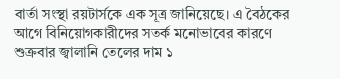বার্তা সংস্থা রয়টার্সকে এক সূত্র জানিয়েছে। এ বৈঠকের আগে বিনিয়োগকারীদের সতর্ক মনোভাবের কারণে শুক্রবার জ্বালানি তেলের দাম ১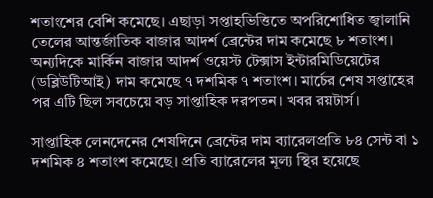শতাংশের বেশি কমেছে। এছাড়া সপ্তাহভিত্তিতে অপরিশোধিত জ্বালানি তেলের আন্তর্জাতিক বাজার আদর্শ ব্রেন্টের দাম কমেছে ৮ শতাংশ। অন্যদিকে মার্কিন বাজার আদর্শ ওয়েস্ট টেক্সাস ইন্টারমিডিয়েটের (ডব্লিউটিআই) দাম কমেছে ৭ দশমিক ৭ শতাংশ। মার্চের শেষ সপ্তাহের পর এটি ছিল সবচেয়ে বড় সাপ্তাহিক দরপতন। খবর রয়টার্স।

সাপ্তাহিক লেনদেনের শেষদিনে ব্রেন্টের দাম ব্যারেলপ্রতি ৮৪ সেন্ট বা ১ দশমিক ৪ শতাংশ কমেছে। প্রতি ব্যারেলের মূল্য স্থির হয়েছে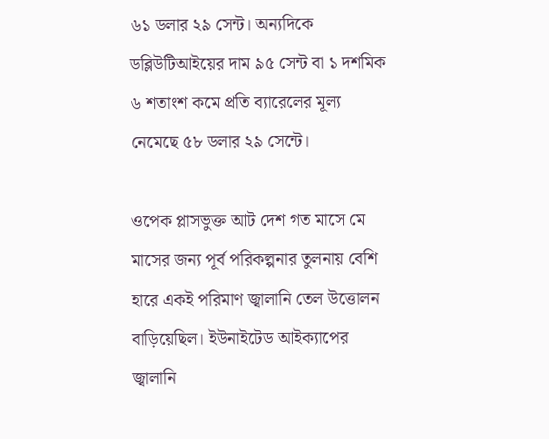৬১ ডলার ২৯ সেন্ট। অন্যদিকে ডব্লিউটিআইয়ের দাম ৯৫ সেন্ট বা ১ দশমিক ৬ শতাংশ কমে প্রতি ব্যারেলের মূল্য নেমেছে ৫৮ ডলার ২৯ সেন্টে।

ওপেক প্লাসভুক্ত আট দেশ গত মাসে মে মাসের জন্য পূর্ব পরিকল্পনার তুলনায় বেশি হারে একই পরিমাণ জ্বালানি তেল উত্তোলন বাড়িয়েছিল। ইউনাইটেড আইক্যাপের জ্বালানি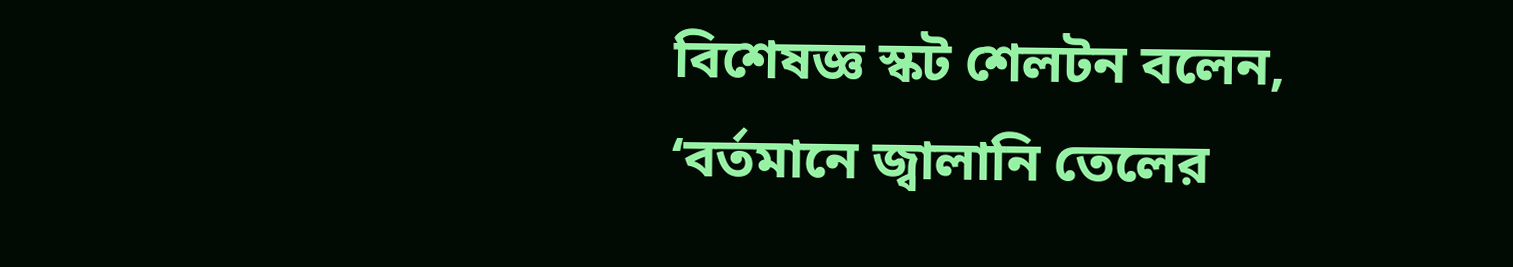বিশেষজ্ঞ স্কট শেলটন বলেন, ‘বর্তমানে জ্বালানি তেলের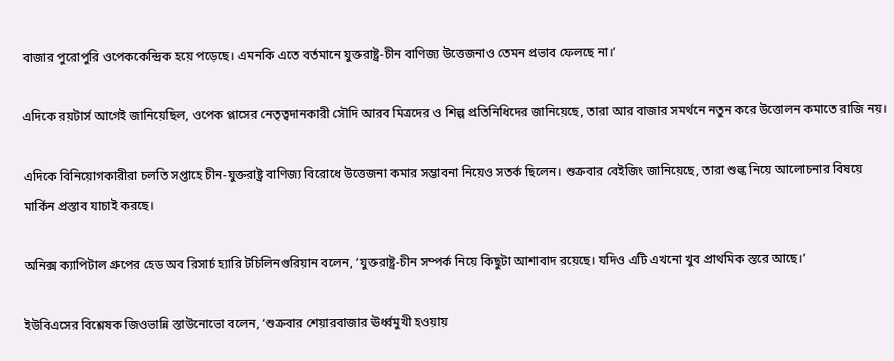বাজার পুরোপুরি ওপেককেন্দ্রিক হয়ে পড়েছে। এমনকি এতে বর্তমানে যুক্তরাষ্ট্র-চীন বাণিজ্য উত্তেজনাও তেমন প্রভাব ফেলছে না।’

এদিকে রয়টার্স আগেই জানিয়েছিল, ওপেক প্লাসের নেতৃত্বদানকারী সৌদি আরব মিত্রদের ও শিল্প প্রতিনিধিদের জানিয়েছে, তারা আর বাজার সমর্থনে নতুন করে উত্তোলন কমাতে রাজি নয়।

এদিকে বিনিয়োগকারীরা চলতি সপ্তাহে চীন-যুক্তরাষ্ট্র বাণিজ্য বিরোধে উত্তেজনা কমার সম্ভাবনা নিয়েও সতর্ক ছিলেন। শুক্রবার বেইজিং জানিয়েছে, তারা শুল্ক নিয়ে আলোচনার বিষয়ে মার্কিন প্রস্তাব যাচাই করছে।

অনিক্স ক্যাপিটাল গ্রুপের হেড অব রিসার্চ হ্যারি টচিলিনগুরিয়ান বলেন, ‘যুক্তরাষ্ট্র-চীন সম্পর্ক নিয়ে কিছুটা আশাবাদ রয়েছে। যদিও এটি এখনো খুব প্রাথমিক স্তরে আছে।’

ইউবিএসের বিশ্লেষক জিওভান্নি স্তাউনোভো বলেন, ‘শুক্রবার শেয়ারবাজার ঊর্ধ্বমুখী হওয়ায়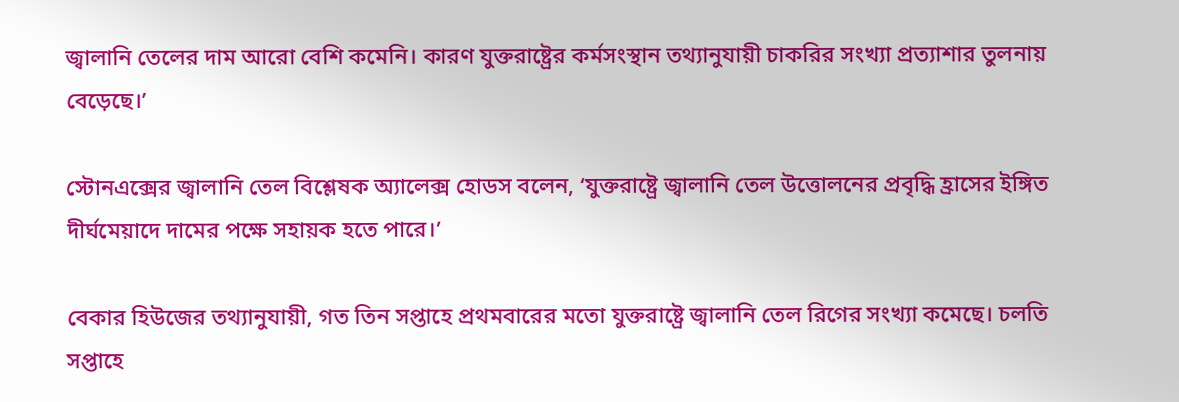জ্বালানি তেলের দাম আরো বেশি কমেনি। কারণ যুক্তরাষ্ট্রের কর্মসংস্থান তথ্যানুযায়ী চাকরির সংখ্যা প্রত্যাশার তুলনায় বেড়েছে।’

স্টোনএক্সের জ্বালানি তেল বিশ্লেষক অ্যালেক্স হোডস বলেন, ‘যুক্তরাষ্ট্রে জ্বালানি তেল উত্তোলনের প্রবৃদ্ধি হ্রাসের ইঙ্গিত দীর্ঘমেয়াদে দামের পক্ষে সহায়ক হতে পারে।’

বেকার হিউজের তথ্যানুযায়ী, গত তিন সপ্তাহে প্রথমবারের মতো যুক্তরাষ্ট্রে জ্বালানি তেল রিগের সংখ্যা কমেছে। চলতি সপ্তাহে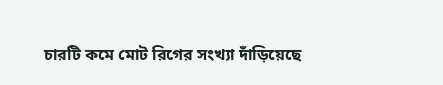চারটি কমে মোট রিগের সংখ্যা দাঁড়িয়েছে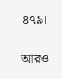৪৭৯।

আরও